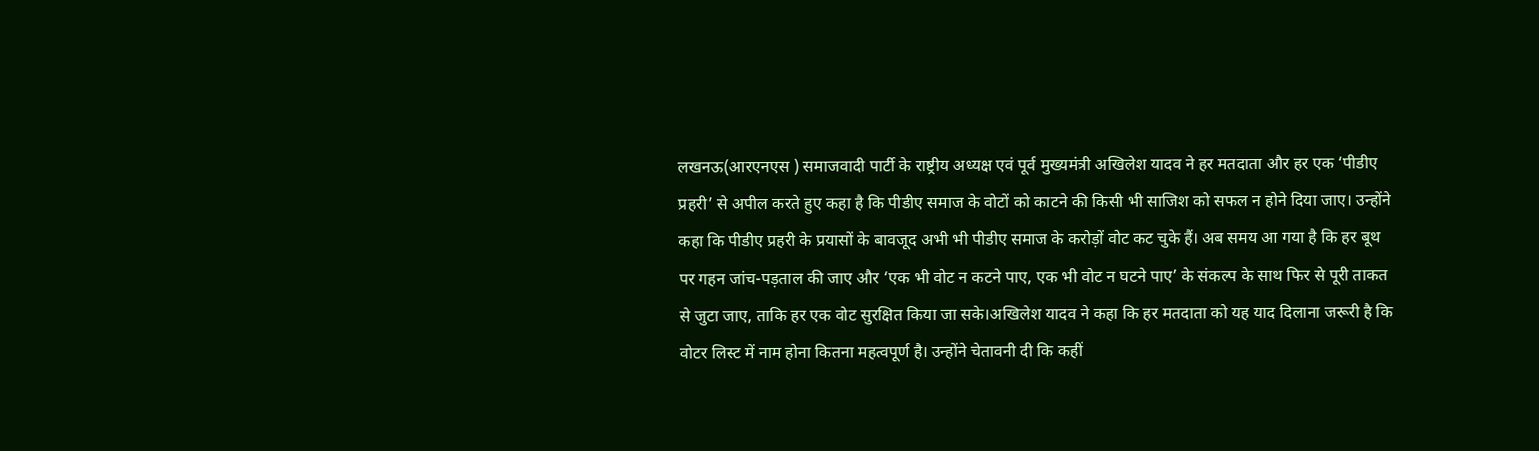लखनऊ(आरएनएस ) समाजवादी पार्टी के राष्ट्रीय अध्यक्ष एवं पूर्व मुख्यमंत्री अखिलेश यादव ने हर मतदाता और हर एक ‘पीडीए प्रहरी’ से अपील करते हुए कहा है कि पीडीए समाज के वोटों को काटने की किसी भी साजिश को सफल न होने दिया जाए। उन्होंने कहा कि पीडीए प्रहरी के प्रयासों के बावजूद अभी भी पीडीए समाज के करोड़ों वोट कट चुके हैं। अब समय आ गया है कि हर बूथ पर गहन जांच-पड़ताल की जाए और ‘एक भी वोट न कटने पाए, एक भी वोट न घटने पाए’ के संकल्प के साथ फिर से पूरी ताकत से जुटा जाए, ताकि हर एक वोट सुरक्षित किया जा सके।अखिलेश यादव ने कहा कि हर मतदाता को यह याद दिलाना जरूरी है कि वोटर लिस्ट में नाम होना कितना महत्वपूर्ण है। उन्होंने चेतावनी दी कि कहीं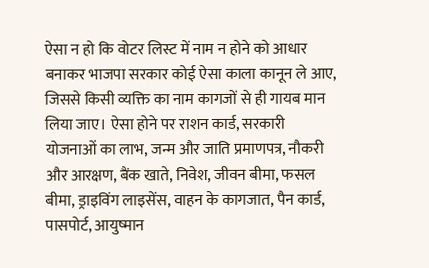ऐसा न हो कि वोटर लिस्ट में नाम न होने को आधार बनाकर भाजपा सरकार कोई ऐसा काला कानून ले आए, जिससे किसी व्यक्ति का नाम कागजों से ही गायब मान लिया जाए। ऐसा होने पर राशन कार्ड, सरकारी योजनाओं का लाभ, जन्म और जाति प्रमाणपत्र, नौकरी और आरक्षण, बैंक खाते, निवेश, जीवन बीमा, फसल बीमा, ड्राइविंग लाइसेंस, वाहन के कागजात, पैन कार्ड, पासपोर्ट, आयुष्मान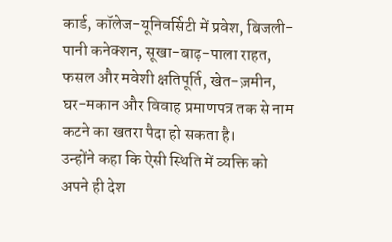कार्ड, कॉलेज-यूनिवर्सिटी में प्रवेश, बिजली-पानी कनेक्शन, सूखा-बाढ़-पाला राहत, फसल और मवेशी क्षतिपूर्ति, खेत-ज़मीन, घर-मकान और विवाह प्रमाणपत्र तक से नाम कटने का खतरा पैदा हो सकता है।
उन्होंने कहा कि ऐसी स्थिति में व्यक्ति को अपने ही देश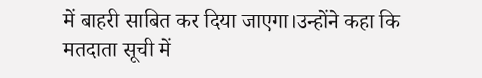में बाहरी साबित कर दिया जाएगा।उन्होंने कहा कि मतदाता सूची में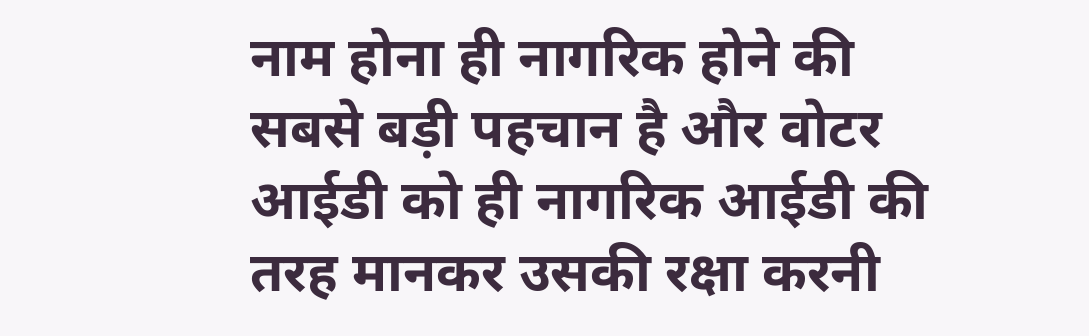नाम होना ही नागरिक होने की सबसे बड़ी पहचान है और वोटर आईडी को ही नागरिक आईडी की तरह मानकर उसकी रक्षा करनी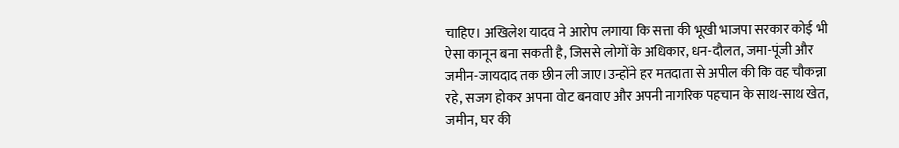चाहिए। अखिलेश यादव ने आरोप लगाया कि सत्ता की भूखी भाजपा सरकार कोई भी ऐसा कानून बना सकती है, जिससे लोगों के अधिकार, धन-दौलत, जमा-पूंजी और जमीन-जायदाद तक छीन ली जाए।उन्होंने हर मतदाता से अपील की कि वह चौकन्ना रहे, सजग होकर अपना वोट बनवाए और अपनी नागरिक पहचान के साथ-साथ खेत, जमीन, घर की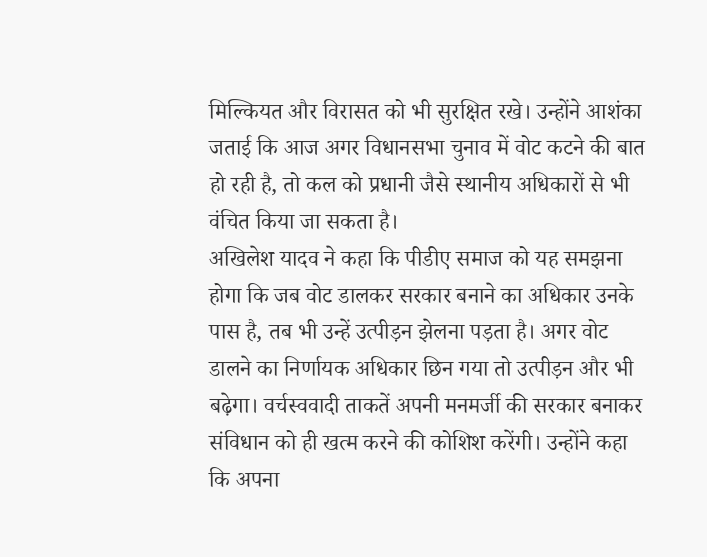मिल्कियत और विरासत को भी सुरक्षित रखे। उन्होंने आशंका जताई कि आज अगर विधानसभा चुनाव में वोट कटने की बात हो रही है, तो कल को प्रधानी जैसे स्थानीय अधिकारों से भी वंचित किया जा सकता है।
अखिलेश यादव ने कहा कि पीडीए समाज को यह समझना होगा कि जब वोट डालकर सरकार बनाने का अधिकार उनके पास है, तब भी उन्हें उत्पीड़न झेलना पड़ता है। अगर वोट डालने का निर्णायक अधिकार छिन गया तो उत्पीड़न और भी बढ़ेगा। वर्चस्ववादी ताकतें अपनी मनमर्जी की सरकार बनाकर संविधान को ही खत्म करने की कोशिश करेंगी। उन्होंने कहा कि अपना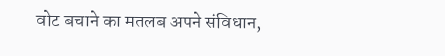वोट बचाने का मतलब अपने संविधान,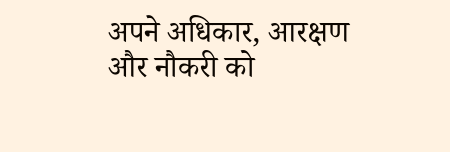अपने अधिकार, आरक्षण और नौकरी को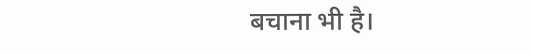बचाना भी है।